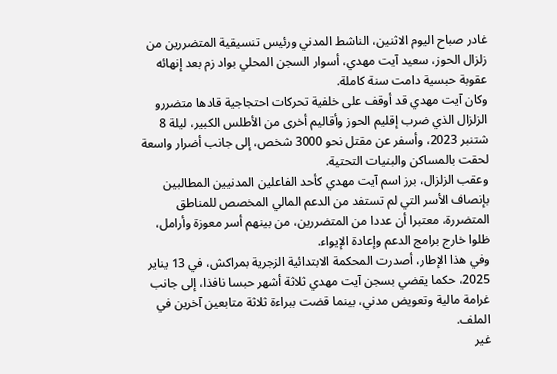غادر صباح اليوم الاثنين، الناشط المدني ورئيس تنسيقية المتضررين من زلزال الحوز، سعيد آيت مهدي، أسوار السجن المحلي بواد زم بعد إنهائه عقوبة حبسية دامت سنة كاملة.
وكان آيت مهدي قد أوقف على خلفية تحركات احتجاجية قادها متضررو الزلزال الذي ضرب إقليم الحوز وأقاليم أخرى من الأطلس الكبير، ليلة 8 شتنبر 2023، وأسفر عن مقتل نحو 3000 شخص، إلى جانب أضرار واسعة لحقت بالمساكن والبنيات التحتية.
وعقب الزلزال، برز اسم آيت مهدي كأحد الفاعلين المدنيين المطالبين بإنصاف الأسر التي لم تستفد من الدعم المالي المخصص للمناطق المتضررة، معتبرا أن عددا من المتضررين، من بينهم أسر معوزة وأرامل، ظلوا خارج برامج الدعم وإعادة الإيواء.
وفي هذا الإطار، أصدرت المحكمة الابتدائية الزجرية بمراكش، في 13 يناير 2025، حكما يقضي بسجن آيت مهدي ثلاثة أشهر حبسا نافذا، إلى جانب غرامة مالية وتعويض مدني، بينما قضت ببراءة ثلاثة متابعين آخرين في الملف.
غير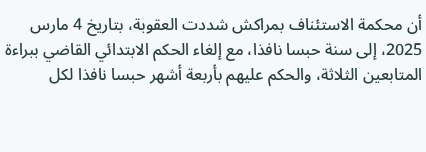أن محكمة الاستئناف بمراكش شددت العقوبة، بتاريخ 4 مارس 2025، إلى سنة حبسا نافذا، مع إلغاء الحكم الابتدائي القاضي ببراءة المتابعين الثلاثة، والحكم عليهم بأربعة أشهر حبسا نافذا لكل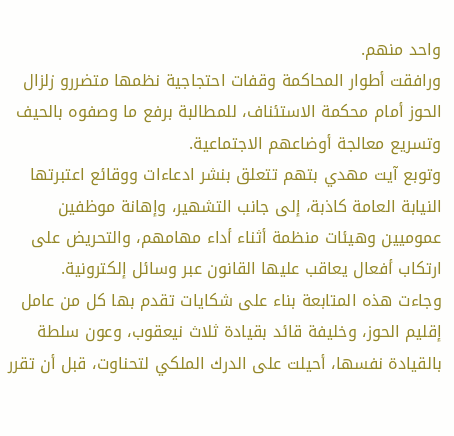واحد منهم.
ورافقت أطوار المحاكمة وقفات احتجاجية نظمها متضررو زلزال الحوز أمام محكمة الاستئناف، للمطالبة برفع ما وصفوه بالحيف وتسريع معالجة أوضاعهم الاجتماعية.
وتوبع آيت مهدي بتهم تتعلق بنشر ادعاءات ووقائع اعتبرتها النيابة العامة كاذبة، إلى جانب التشهير، وإهانة موظفين عموميين وهيئات منظمة أثناء أداء مهامهم، والتحريض على ارتكاب أفعال يعاقب عليها القانون عبر وسائل إلكترونية.
وجاءت هذه المتابعة بناء على شكايات تقدم بها كل من عامل إقليم الحوز، وخليفة قائد بقيادة ثلاث نيعقوب، وعون سلطة بالقيادة نفسها، أحيلت على الدرك الملكي لتحناوت، قبل أن تقرر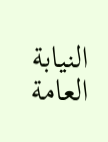النيابة العامة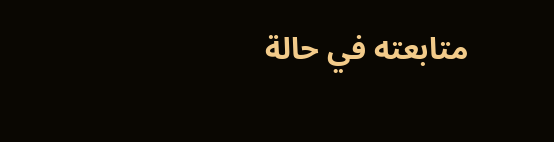متابعته في حالة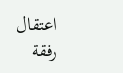اعتقال رفقة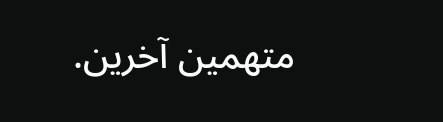متهمين آخرين.